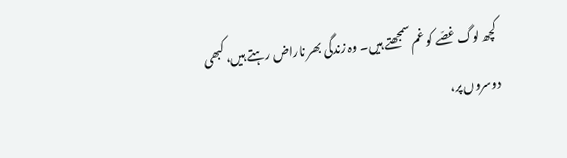کچھ لوگ غصّے کو غم سمجھتے ہیں۔ وہ زندگی بھر ناراض رہتے ہیں، کبھی دوسروں پر،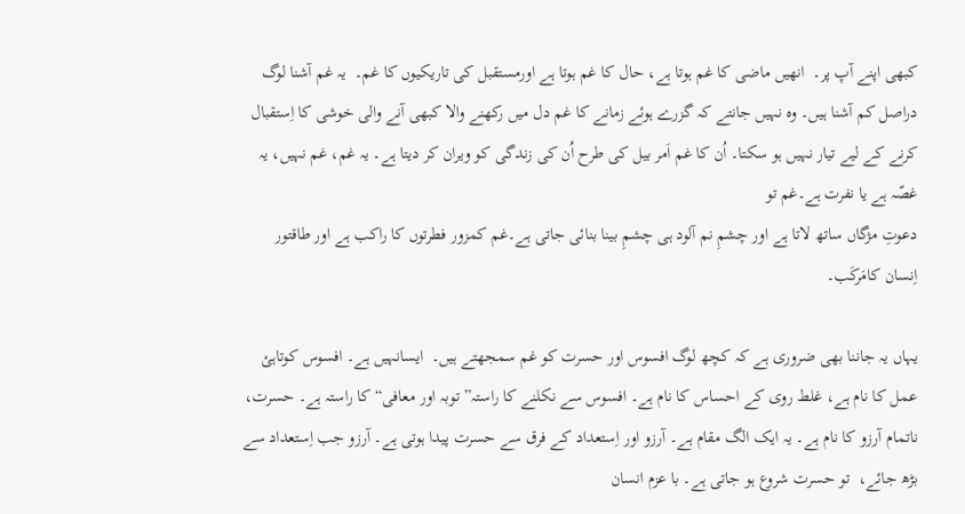کبھی اپنے آپ پر۔  انھیں ماضی کا غم ہوتا ہے، حال کا غم ہوتا ہے اورمستقبل کی تاریکیوں کا غم۔  یہ غم آشنا لوگ دراصل کم آشنا ہیں۔ وہ نہیں جانتے کہ گزرے ہوئے زمانے کا غم دل میں رکھنے والا کبھی آنے والی خوشی کا اِستقبال کرنے کے لیے تیار نہیں ہو سکتا۔ اُن کا غم اَمر بیل کی طرح اُن کی زندگی کو ویران کر دیتا ہے۔ یہ غم، غم نہیں، یہ غصّہ ہے یا نفرت ہے۔غم تو
دعوتِ مژگاں ساتھ لاتا ہے اور چشمِ نم آلود ہی چشمِ بینا بنائی جاتی ہے۔غم کمزور فطرتوں کا راکب ہے اور طاقتور اِنسان کامَرکَب۔

یہاں یہ جاننا بھی ضروری ہے کہ کچھ لوگ افسوس اور حسرت کو غم سمجھتے ہیں۔  ایسانہیں ہے۔ افسوس کوتاہئ عمل کا نام ہے، غلط روی کے احساس کا نام ہے۔ افسوس سے نکلنے کا راستہ”توبہ اور معافی“ کا راستہ ہے۔ حسرت، ناتمام آرزو کا نام ہے۔ یہ ایک الگ مقام ہے۔ آرزو اور اِستعداد کے فرق سے حسرت پیدا ہوتی ہے۔ آرزو جب اِستعداد سے بڑھ جائے،  تو حسرت شروع ہو جاتی ہے۔ با عزم انسان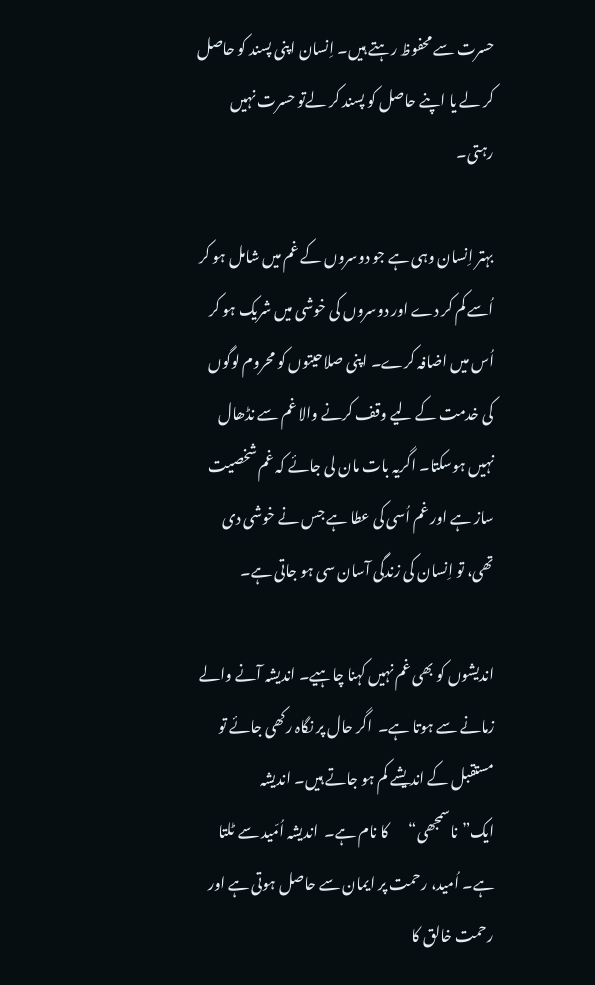حسرت سے محفوظ رہتے ہیں۔ اِنسان اپنی پسند کو حاصل کر لے یا اپنے حاصل کو پسند کر لےتو حسرت نہیں رہتی۔

بہتر اِنسان وہی ہے جو دوسروں کے غم میں شامل ہو کر اُسے کم کر دے اور دوسروں کی خوشی میں شریک ہو کر اُس میں اضافہ کرے۔ اپنی صلاحیتوں کو محروم لوگوں کی خدمت کے لیے وقف کرنے والا غم سے نڈھال نہیں ہوسکتا۔ اگریہ بات مان لی جائے کہ غم شخصیت ساز ہے اور غم اُسی کی عطا ہے جس نے خوشی دی تھی، تو اِنسان کی زندگی آسان سی ہو جاتی ہے۔

اندیشوں کو بھی غم نہیں کہنا چاہیے۔ اندیشہ آنے والے زمانے سے ہوتا ہے۔  اگر حال پر نگاہ رکھی جائے تو مستقبل کے اندیشے کم ہو جاتے ہیں۔ اندیشہ ایک”ناسمجھی“       کا نام ہے۔  اندیشہ اُمّید سے ٹلتا ہے۔ اُمید، رحمت پر ایمان سے حاصل ہوتی ہے اور رحمت خالق کا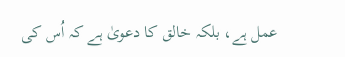عمل ہے، بلکہ خالق کا دعویٰ ہے کہ اُس کی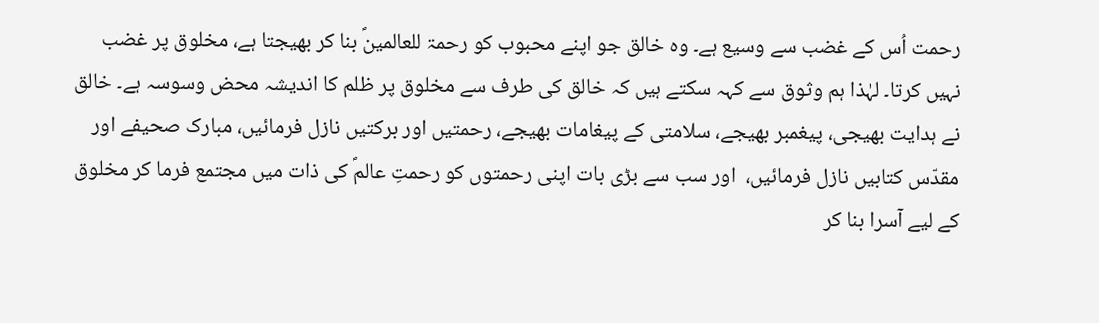رحمت اُس کے غضب سے وسیع ہے۔ وہ خالق جو اپنے محبوب کو رحمۃ للعالمینؐ بنا کر بھیجتا ہے، مخلوق پر غضب نہیں کرتا۔ لہٰذا ہم وثوق سے کہہ سکتے ہیں کہ خالق کی طرف سے مخلوق پر ظلم کا اندیشہ محض وسوسہ ہے۔ خالق نے ہدایت بھیجی، پیغمبر بھیجے، سلامتی کے پیغامات بھیجے، رحمتیں اور برکتیں نازل فرمائیں، مبارک صحیفے اور مقدّس کتابیں نازل فرمائیں،  اور سب سے بڑی بات اپنی رحمتوں کو رحمتِ عالمؐ کی ذات میں مجتمع فرما کر مخلوق کے لیے آسرا بنا کر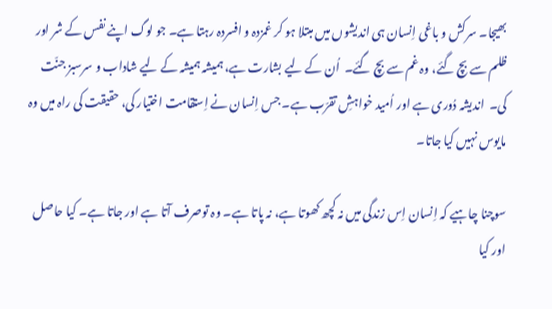بھیجا۔ سرکش و باغی اِنسان ہی اندیشوں میں مبتلا ہو کر غمزدہ و افسردہ رہتا ہے۔ جو لوگ اپنے نفس کے شر اور ظلم سے بچ گئے، وہ غم سے بچ گئے۔  اُن کے لیے بشارت ہے، ہمیشہ ہمیشہ کے لیے شاداب و سرسبز جنّت کی۔  اندیشہ دُوری ہے اور اُمید خواہشِ تقرّب ہے۔ جس اِنسان نے اِستقامت اختیار کی، حقیقت کی راہ میں وہ مایوس نہیں کیا جاتا۔

سوچنا چاہیے کہ اِنسان اِس زندگی میں نہ کچھ کھوتا ہے، نہ پاتا ہے۔ وہ توصرف آتا ہے اور جاتا ہے۔ کیا حاصل اور کیا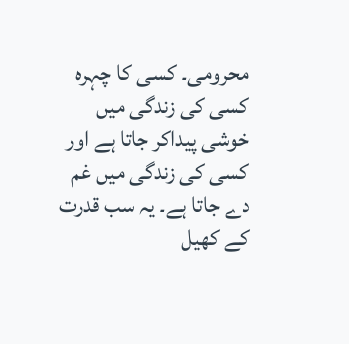محرومی۔ کسی کا چہرہ کسی کی زندگی میں خوشی پیداکر جاتا ہے اور کسی کی زندگی میں غم دے جاتا ہے۔ یہ سب قدرت کے کھیل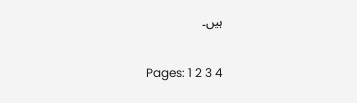ہیں۔

Pages: 1 2 3 4